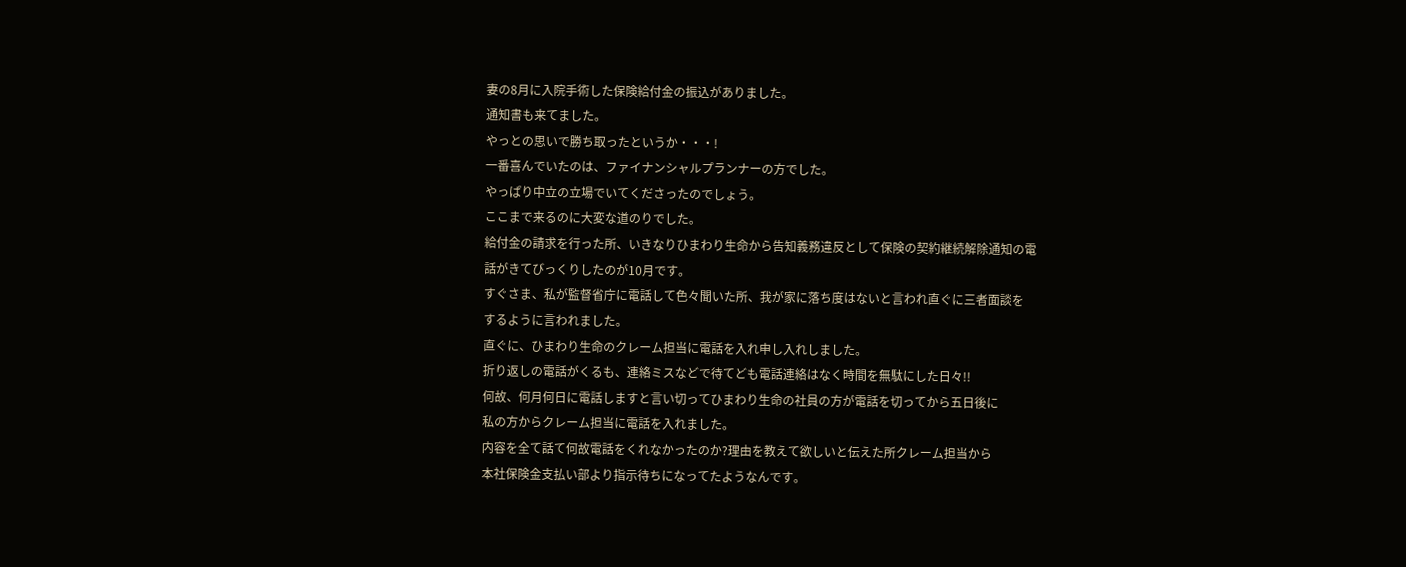妻の8月に入院手術した保険給付金の振込がありました。
通知書も来てました。
やっとの思いで勝ち取ったというか・・・!
一番喜んでいたのは、ファイナンシャルプランナーの方でした。
やっぱり中立の立場でいてくださったのでしょう。
ここまで来るのに大変な道のりでした。
給付金の請求を行った所、いきなりひまわり生命から告知義務違反として保険の契約継続解除通知の電
話がきてびっくりしたのが10月です。
すぐさま、私が監督省庁に電話して色々聞いた所、我が家に落ち度はないと言われ直ぐに三者面談を
するように言われました。
直ぐに、ひまわり生命のクレーム担当に電話を入れ申し入れしました。
折り返しの電話がくるも、連絡ミスなどで待てども電話連絡はなく時間を無駄にした日々!!
何故、何月何日に電話しますと言い切ってひまわり生命の社員の方が電話を切ってから五日後に
私の方からクレーム担当に電話を入れました。
内容を全て話て何故電話をくれなかったのか?理由を教えて欲しいと伝えた所クレーム担当から
本社保険金支払い部より指示待ちになってたようなんです。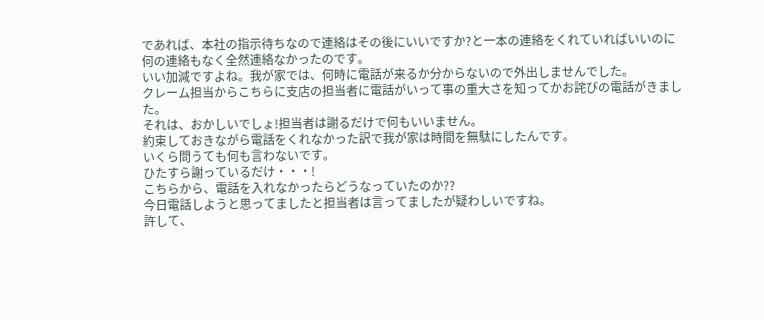であれば、本社の指示待ちなので連絡はその後にいいですか?と一本の連絡をくれていればいいのに
何の連絡もなく全然連絡なかったのです。
いい加減ですよね。我が家では、何時に電話が来るか分からないので外出しませんでした。
クレーム担当からこちらに支店の担当者に電話がいって事の重大さを知ってかお詫びの電話がきました。
それは、おかしいでしょ!担当者は謝るだけで何もいいません。
約束しておきながら電話をくれなかった訳で我が家は時間を無駄にしたんです。
いくら問うても何も言わないです。
ひたすら謝っているだけ・・・!
こちらから、電話を入れなかったらどうなっていたのか??
今日電話しようと思ってましたと担当者は言ってましたが疑わしいですね。
許して、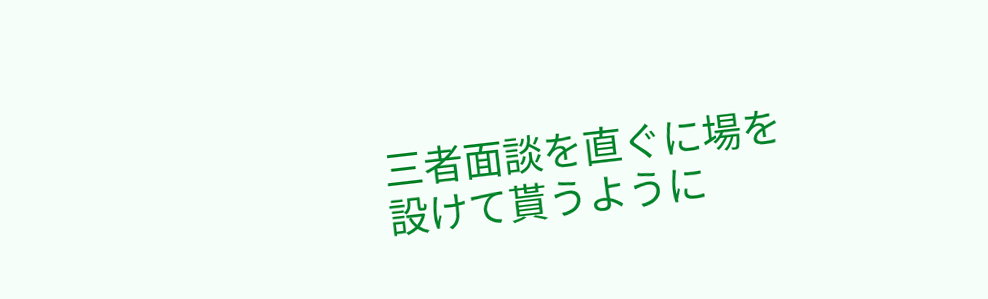三者面談を直ぐに場を設けて貰うように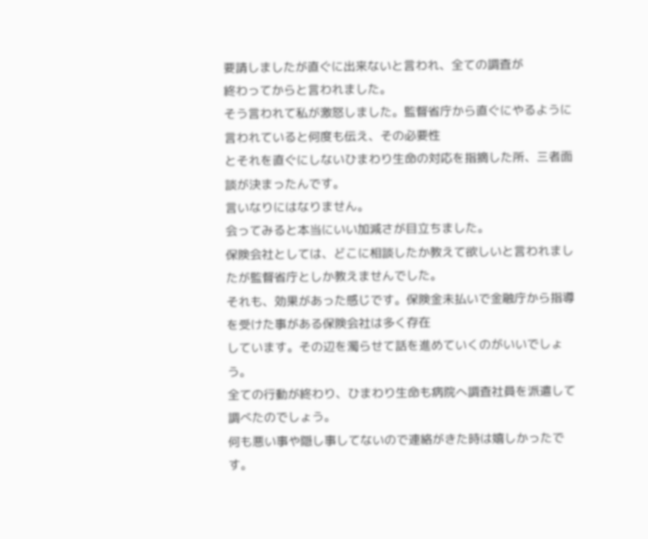要請しましたが直ぐに出来ないと言われ、全ての調査が
終わってからと言われました。
そう言われて私が激怒しました。監督省庁から直ぐにやるように言われていると何度も伝え、その必要性
とそれを直ぐにしないひまわり生命の対応を指摘した所、三者面談が決まったんです。
言いなりにはなりません。
会ってみると本当にいい加減さが目立ちました。
保険会社としては、どこに相談したか教えて欲しいと言われましたが監督省庁としか教えませんでした。
それも、効果があった感じです。保険金未払いで金融庁から指導を受けた事がある保険会社は多く存在
しています。その辺を濁らせて話を進めていくのがいいでしょう。
全ての行動が終わり、ひまわり生命も病院へ調査社員を派遣して調べたのでしょう。
何も悪い事や隠し事してないので連絡がきた時は嬉しかったです。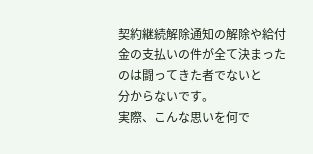契約継続解除通知の解除や給付金の支払いの件が全て決まったのは闘ってきた者でないと
分からないです。
実際、こんな思いを何で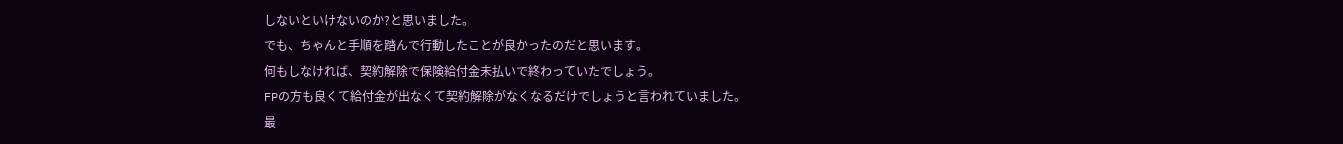しないといけないのか?と思いました。
でも、ちゃんと手順を踏んで行動したことが良かったのだと思います。
何もしなければ、契約解除で保険給付金未払いで終わっていたでしょう。
FPの方も良くて給付金が出なくて契約解除がなくなるだけでしょうと言われていました。
最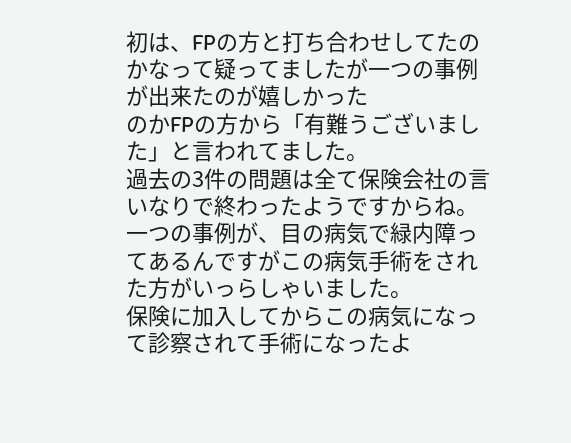初は、FPの方と打ち合わせしてたのかなって疑ってましたが一つの事例が出来たのが嬉しかった
のかFPの方から「有難うございました」と言われてました。
過去の3件の問題は全て保険会社の言いなりで終わったようですからね。
一つの事例が、目の病気で緑内障ってあるんですがこの病気手術をされた方がいっらしゃいました。
保険に加入してからこの病気になって診察されて手術になったよ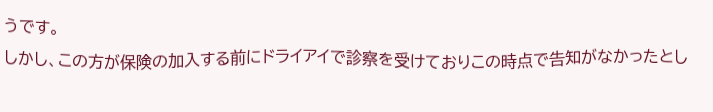うです。
しかし、この方が保険の加入する前にドライアイで診察を受けておりこの時点で告知がなかったとし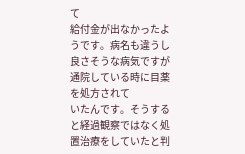て
給付金が出なかったようです。病名も違うし良さそうな病気ですが通院している時に目薬を処方されて
いたんです。そうすると経過観察ではなく処置治療をしていたと判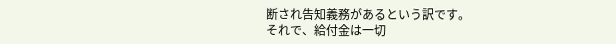断され告知義務があるという訳です。
それで、給付金は一切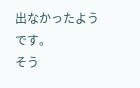出なかったようです。
そう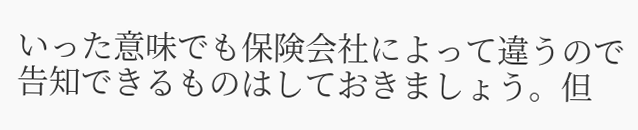いった意味でも保険会社によって違うので告知できるものはしておきましょう。但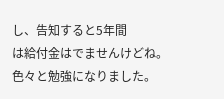し、告知すると5年間
は給付金はでませんけどね。
色々と勉強になりました。